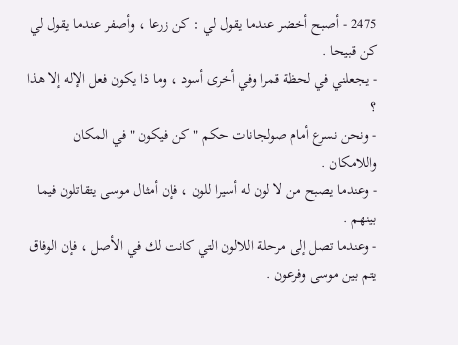2475 - أصبح أخضر عندما يقول لي : كن زرعا ، وأصفر عندما يقول لي كن قبيحا .
- يجعلني في لحظة قمرا وفي أخرى أسود ، وما ذا يكون فعل الإله إلا هذا ؟
- ونحن نسرع أمام صولجانات حكم " كن فيكون " في المكان واللامكان .
- وعندما يصبح من لا لون له أسيرا للون ، فإن أمثال موسى يتقاتلون فيما بينهم .
- وعندما تصل إلى مرحلة اللالون التي كانت لك في الأصل ، فإن الوفاق يتم بين موسى وفرعون .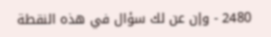2480 - وإن عن لك سؤال في هذه النقطة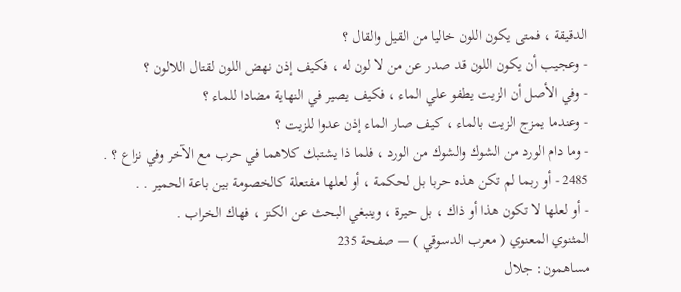الدقيقة ، فمتى يكون اللون خاليا من القيل والقال ؟
- وعجيب أن يكون اللون قد صدر عن من لا لون له ، فكيف إذن نهض اللون لقتال اللالون ؟
- وفي الأصل أن الزيت يطفو علي الماء ، فكيف يصير في النهاية مضادا للماء ؟
- وعندما يمزج الزيت بالماء ، كيف صار الماء إذن عدوا للزيت ؟
- وما دام الورد من الشوك والشوك من الورد ، فلما ذا يشتبك كلاهما في حرب مع الآخر وفي نزاع ؟ .
2485 - أو ربما لم تكن هذه حربا بل لحكمة ، أو لعلها مفتعلة كالخصومة بين باعة الحمير . .
- أو لعلها لا تكون هذا أو ذاك ، بل حيرة ، وينبغي البحث عن الكنز ، فهاك الخراب .
المثنوي المعنوي ( معرب الدسوقي ) — صفحة 235
مساهمون: جلال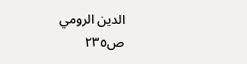الدين الرومي
ص٢٣٥